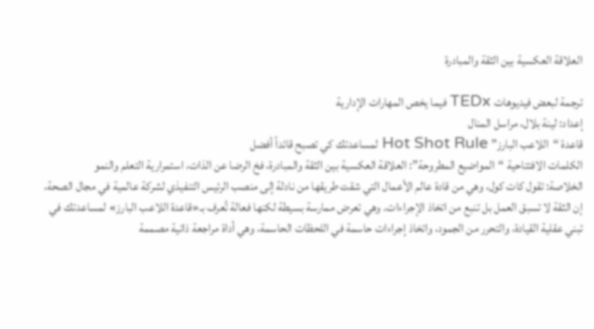العلاقة العكسية بين الثقة والمبادرة

ترجمة لبعض فيديوهات TEDx فيما يخص المهارات الإدارية
إعداد: لينة بلال، مراسل المنال
قاعدة “اللاعب البارز” Hot Shot Rule لمساعدتك كي تصبح قائداً أفضل
الكلمات الافتتاحية “المواضيع المطروحة”: العلاقة العكسية بين الثقة والمبادرة، فخ الرضا عن الذات، استمرارية التعلم والنمو
الخلاصة: تقول كات كول، وهي من قادة عالم الأعمال التي شقت طريقها من نادلة إلى منصب الرئيس التنفيذي لشركة عالمية في مجال الصحة، إن الثقة لا تسبق العمل بل تنبع من اتخاذ الإجراءات. وهي تعرض ممارسة بسيطة لكنها فعالة تُعرف بـ«قاعدة اللاعب البارز» لمساعدتك في تبني عقلية القيادة، والتحرر من الجمود، واتخاذ إجراءات حاسمة في اللحظات الحاسمة، وهي أداة مراجعة ذاتية مصممة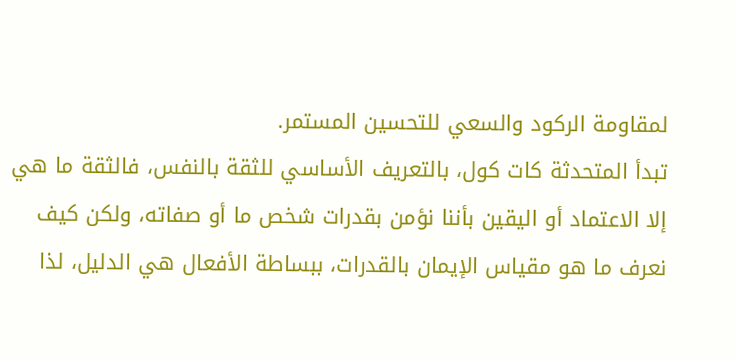لمقاومة الركود والسعي للتحسين المستمر.
تبدأ المتحدثة كات كول، بالتعريف الأساسي للثقة بالنفس، فالثقة ما هي إلا الاعتماد أو اليقين بأننا نؤمن بقدرات شخص ما أو صفاته، ولكن كيف نعرف ما هو مقياس الإيمان بالقدرات، ببساطة الأفعال هي الدليل، لذا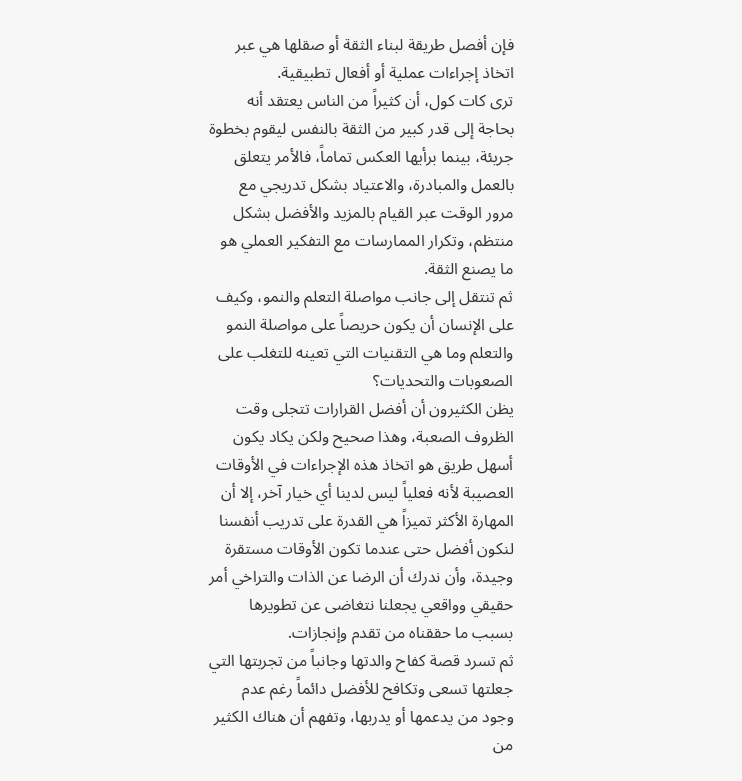فإن أفصل طريقة لبناء الثقة أو صقلها هي عبر اتخاذ إجراءات عملية أو أفعال تطبيقية.
ترى كات كول، أن كثيراً من الناس يعتقد أنه بحاجة إلى قدر كبير من الثقة بالنفس ليقوم بخطوة جريئة، بينما برأيها العكس تماماً، فالأمر يتعلق بالعمل والمبادرة، والاعتياد بشكل تدريجي مع مرور الوقت عبر القيام بالمزيد والأفضل بشكل منتظم، وتكرار الممارسات مع التفكير العملي هو ما يصنع الثقة.
ثم تنتقل إلى جانب مواصلة التعلم والنمو، وكيف على الإنسان أن يكون حريصاً على مواصلة النمو والتعلم وما هي التقنيات التي تعينه للتغلب على الصعوبات والتحديات؟
يظن الكثيرون أن أفضل القرارات تتجلى وقت الظروف الصعبة، وهذا صحيح ولكن يكاد يكون أسهل طريق هو اتخاذ هذه الإجراءات في الأوقات العصيبة لأنه فعلياً ليس لدينا أي خيار آخر، إلا أن المهارة الأكثر تميزاً هي القدرة على تدريب أنفسنا لنكون أفضل حتى عندما تكون الأوقات مستقرة وجيدة، وأن ندرك أن الرضا عن الذات والتراخي أمر حقيقي وواقعي يجعلنا نتغاضى عن تطويرها بسبب ما حققناه من تقدم وإنجازات.
ثم تسرد قصة كفاح والدتها وجانباً من تجربتها التي جعلتها تسعى وتكافح للأفضل دائماً رغم عدم وجود من يدعمها أو يدربها، وتفهم أن هناك الكثير من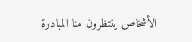الأشخاص ينتظرون منا المبادرة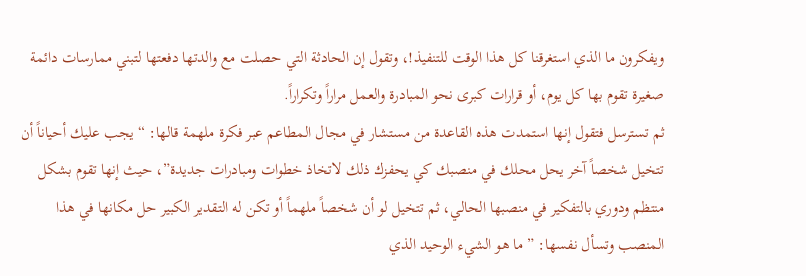ويفكرون ما الذي استغرقنا كل هذا الوقت للتنفيذ!، وتقول إن الحادثة التي حصلت مع والدتها دفعتها لتبني ممارسات دائمة صغيرة تقوم بها كل يوم، أو قرارات كبرى نحو المبادرة والعمل مراراً وتكراراً.
ثم تسترسل فتقول إنها استمدت هذه القاعدة من مستشار في مجال المطاعم عبر فكرة ملهمة قالها: “يجب عليك أحياناً أن تتخيل شخصاً آخر يحل محلك في منصبك كي يحفزك ذلك لاتخاذ خطوات ومبادرات جديدة”، حيث إنها تقوم بشكل منتظم ودوري بالتفكير في منصبها الحالي، ثم تتخيل لو أن شخصاً ملهماً أو تكن له التقدير الكبير حل مكانها في هذا المنصب وتسأل نفسها: ” ما هو الشيء الوحيد الذي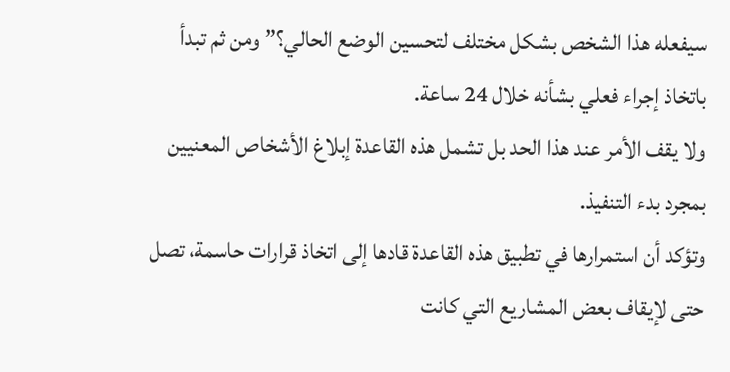سيفعله هذا الشخص بشكل مختلف لتحسين الوضع الحالي؟” ومن ثم تبدأ باتخاذ إجراء فعلي بشأنه خلال 24 ساعة.
ولا يقف الأمر عند هذا الحد بل تشمل هذه القاعدة إبلاغ الأشخاص المعنيين بمجرد بدء التنفيذ.
وتؤكد أن استمرارها في تطبيق هذه القاعدة قادها إلى اتخاذ قرارات حاسمة، تصل حتى لإيقاف بعض المشاريع التي كانت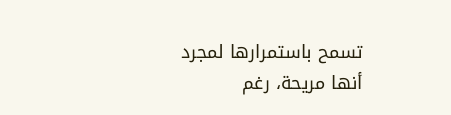تسمح باستمرارها لمجرد أنها مريحة، رغم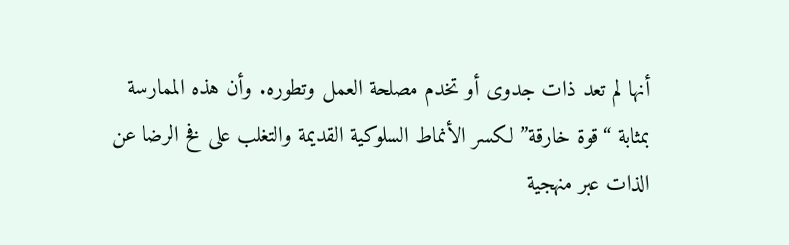أنها لم تعد ذات جدوى أو تخدم مصلحة العمل وتطوره. وأن هذه الممارسة بمثابة “قوة خارقة” لكسر الأنماط السلوكية القديمة والتغلب على فخ الرضا عن الذات عبر منهجية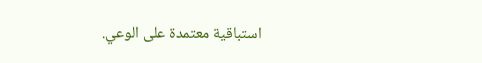استباقية معتمدة على الوعي.